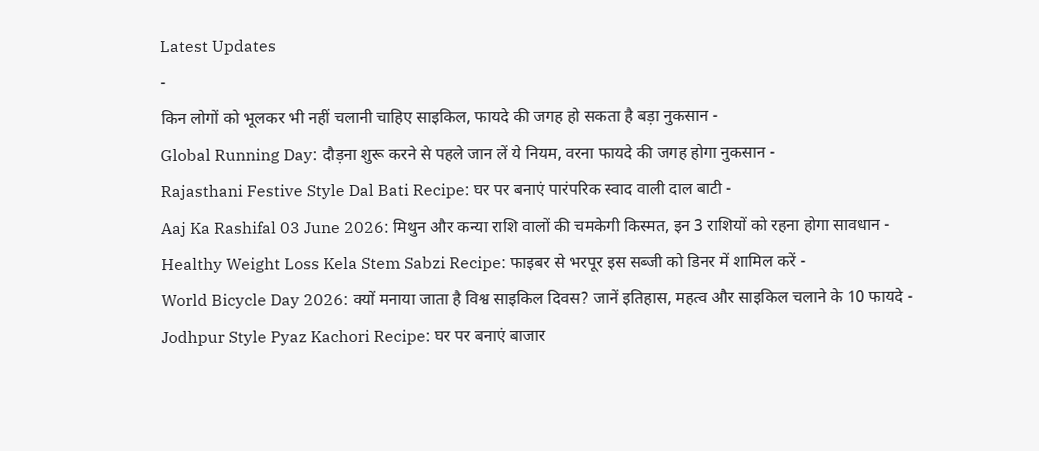Latest Updates
-
किन लोगों को भूलकर भी नहीं चलानी चाहिए साइकिल, फायदे की जगह हो सकता है बड़ा नुकसान -
Global Running Day: दौड़ना शुरू करने से पहले जान लें ये नियम, वरना फायदे की जगह होगा नुकसान -
Rajasthani Festive Style Dal Bati Recipe: घर पर बनाएं पारंपरिक स्वाद वाली दाल बाटी -
Aaj Ka Rashifal 03 June 2026: मिथुन और कन्या राशि वालों की चमकेगी किस्मत, इन 3 राशियों को रहना होगा सावधान -
Healthy Weight Loss Kela Stem Sabzi Recipe: फाइबर से भरपूर इस सब्जी को डिनर में शामिल करें -
World Bicycle Day 2026: क्यों मनाया जाता है विश्व साइकिल दिवस? जानें इतिहास, महत्व और साइकिल चलाने के 10 फायदे -
Jodhpur Style Pyaz Kachori Recipe: घर पर बनाएं बाजार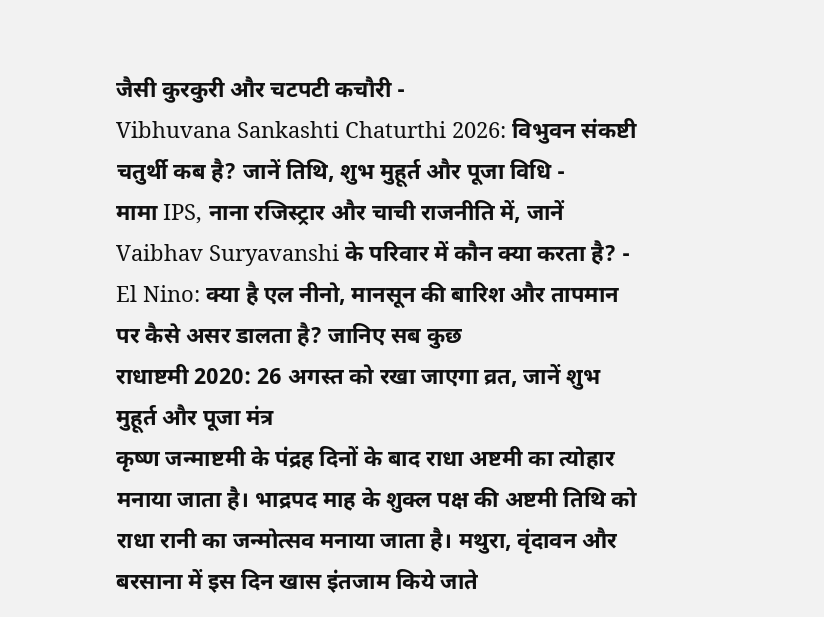जैसी कुरकुरी और चटपटी कचौरी -
Vibhuvana Sankashti Chaturthi 2026: विभुवन संकष्टी चतुर्थी कब है? जानें तिथि, शुभ मुहूर्त और पूजा विधि -
मामा IPS, नाना रजिस्ट्रार और चाची राजनीति में, जानें Vaibhav Suryavanshi के परिवार में कौन क्या करता है? -
El Nino: क्या है एल नीनो, मानसून की बारिश और तापमान पर कैसे असर डालता है? जानिए सब कुछ
राधाष्टमी 2020: 26 अगस्त को रखा जाएगा व्रत, जानें शुभ मुहूर्त और पूजा मंत्र
कृष्ण जन्माष्टमी के पंद्रह दिनों के बाद राधा अष्टमी का त्योहार मनाया जाता है। भाद्रपद माह के शुक्ल पक्ष की अष्टमी तिथि को राधा रानी का जन्मोत्सव मनाया जाता है। मथुरा, वृंदावन और बरसाना में इस दिन खास इंतजाम किये जाते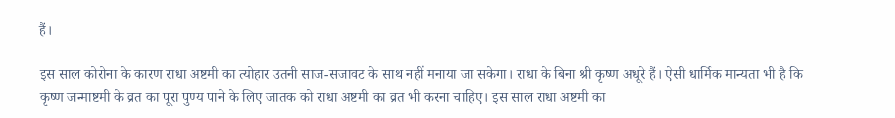हैं।

इस साल कोरोना के कारण राधा अष्टमी का त्योहार उतनी साज-सजावट के साथ नहीं मनाया जा सकेगा। राधा के बिना श्री कृष्ण अधूरे हैं। ऐसी धार्मिक मान्यता भी है कि कृष्ण जन्माष्टमी के व्रत का पूरा पुण्य पाने के लिए जातक को राधा अष्टमी का व्रत भी करना चाहिए। इस साल राधा अष्टमी का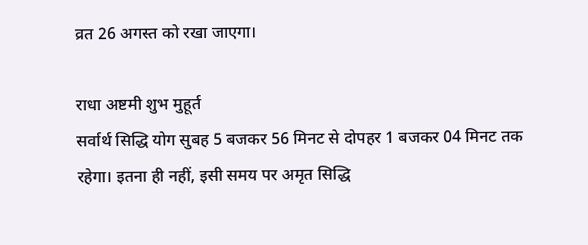व्रत 26 अगस्त को रखा जाएगा।

राधा अष्टमी शुभ मुहूर्त
सर्वार्थ सिद्धि योग सुबह 5 बजकर 56 मिनट से दोपहर 1 बजकर 04 मिनट तक रहेगा। इतना ही नहीं, इसी समय पर अमृत सिद्धि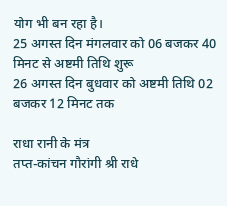योग भी बन रहा है।
25 अगस्त दिन मंगलवार को 06 बजकर 40 मिनट से अष्टमी तिथि शुरू
26 अगस्त दिन बुधवार को अष्टमी तिथि 02 बजकर 12 मिनट तक

राधा रानी के मंत्र
तप्त-कांचन गौरांगी श्री राधे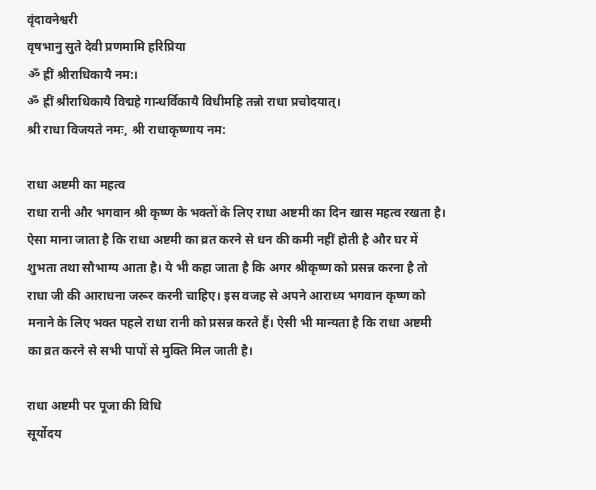वृंदावनेश्वरी
वृषभानु सुते देवी प्रणमामि हरिप्रिया
ॐ ह्रीं श्रीराधिकायै नम:।
ॐ ह्रीं श्रीराधिकायै विद्महे गान्धर्विकायै विधीमहि तन्नो राधा प्रचोदयात्।
श्री राधा विजयते नमः, श्री राधाकृष्णाय नम:

राधा अष्टमी का महत्व
राधा रानी और भगवान श्री कृष्ण के भक्तों के लिए राधा अष्टमी का दिन खास महत्व रखता है। ऐसा माना जाता है कि राधा अष्टमी का व्रत करने से धन की कमी नहीं होती है और घर में शुभता तथा सौभाग्य आता है। ये भी कहा जाता है कि अगर श्रीकृष्ण को प्रसन्न करना है तो राधा जी की आराधना जरूर करनी चाहिए। इस वजह से अपने आराध्य भगवान कृष्ण को मनाने के लिए भक्त पहले राधा रानी को प्रसन्न करते हैं। ऐसी भी मान्यता है कि राधा अष्टमी का व्रत करने से सभी पापों से मुक्ति मिल जाती है।

राधा अष्टमी पर पूजा की विधि
सूर्योदय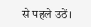से पहले उठें।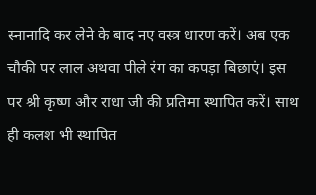स्नानादि कर लेने के बाद नए वस्त्र धारण करें। अब एक चौकी पर लाल अथवा पीले रंग का कपड़ा बिछाएं। इस पर श्री कृष्ण और राधा जी की प्रतिमा स्थापित करें। साथ ही कलश भी स्थापित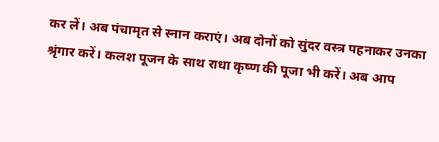कर लें। अब पंचामृत से स्नान कराएं। अब दोनों को सुंदर वस्त्र पहनाकर उनका श्रृंगार करें। कलश पूजन के साथ राधा कृष्ण की पूजा भी करें। अब आप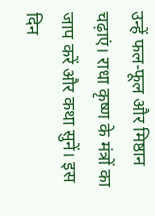उन्हें फल-फूल और मिष्ठान चढ़ाएं। राधा कृष्ण के मंत्रों का जाप करें और कथा सुनें। इस दिन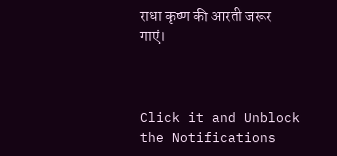राधा कृष्ण की आरती जरूर गाएं।



Click it and Unblock the Notifications